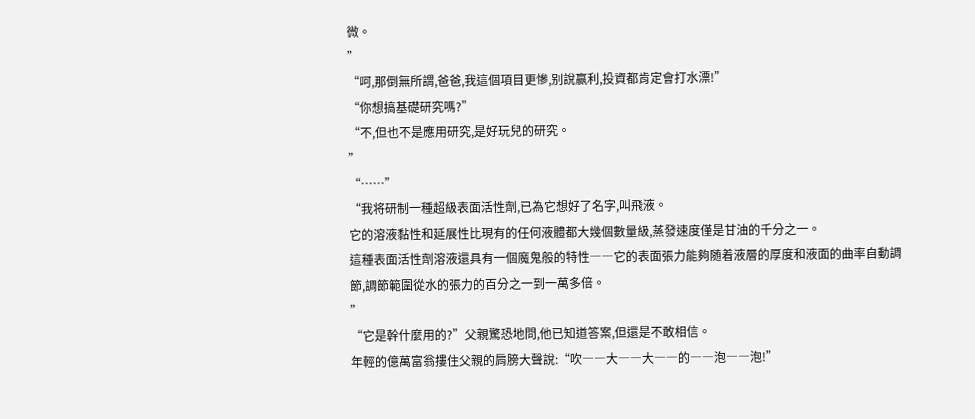微。
”
“呵,那倒無所謂,爸爸,我這個項目更慘,别說赢利,投資都肯定會打水漂!”
“你想搞基礎研究嗎?”
“不,但也不是應用研究,是好玩兒的研究。
”
“……”
“我将研制一種超級表面活性劑,已為它想好了名字,叫飛液。
它的溶液黏性和延展性比現有的任何液體都大幾個數量級,蒸發速度僅是甘油的千分之一。
這種表面活性劑溶液還具有一個魔鬼般的特性――它的表面張力能夠随着液層的厚度和液面的曲率自動調節,調節範圍從水的張力的百分之一到一萬多倍。
”
“它是幹什麼用的?”父親驚恐地問,他已知道答案,但還是不敢相信。
年輕的億萬富翁摟住父親的肩膀大聲說:“吹――大――大――的――泡――泡!”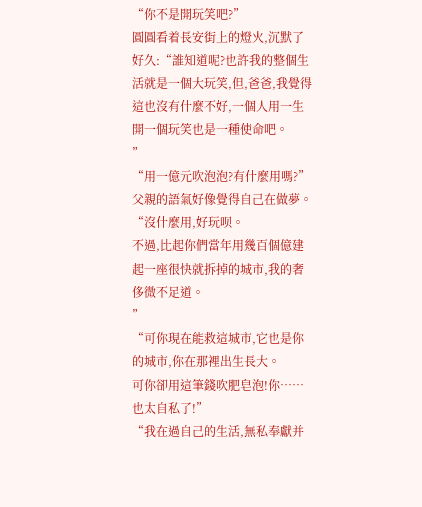“你不是開玩笑吧?”
圓圓看着長安街上的燈火,沉默了好久:“誰知道呢?也許我的整個生活就是一個大玩笑,但,爸爸,我覺得這也沒有什麼不好,一個人用一生開一個玩笑也是一種使命吧。
”
“用一億元吹泡泡?有什麼用嗎?”父親的語氣好像覺得自己在做夢。
“沒什麼用,好玩呗。
不過,比起你們當年用幾百個億建起一座很快就拆掉的城市,我的奢侈微不足道。
”
“可你現在能救這城市,它也是你的城市,你在那裡出生長大。
可你卻用這筆錢吹肥皂泡!你……也太自私了!”
“我在過自己的生活,無私奉獻并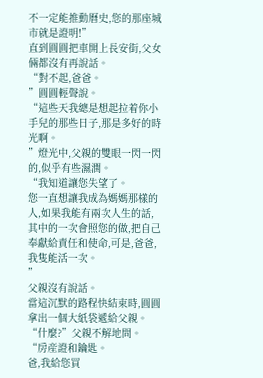不一定能推動曆史,您的那座城市就是證明!”
直到圓圓把車開上長安街,父女倆都沒有再說話。
“對不起,爸爸。
”圓圓輕聲說。
“這些天我總是想起拉着你小手兒的那些日子,那是多好的時光啊。
”燈光中,父親的雙眼一閃一閃的,似乎有些濕潤。
“我知道讓您失望了。
您一直想讓我成為媽媽那樣的人,如果我能有兩次人生的話,其中的一次會照您的做,把自己奉獻給責任和使命,可是,爸爸,我隻能活一次。
”
父親沒有說話。
當這沉默的路程快結束時,圓圓拿出一個大紙袋遞給父親。
“什麼?”父親不解地問。
“房産證和鑰匙。
爸,我給您買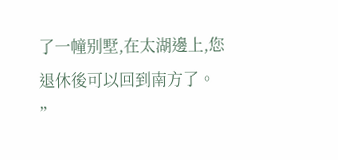了一幢别墅,在太湖邊上,您退休後可以回到南方了。
”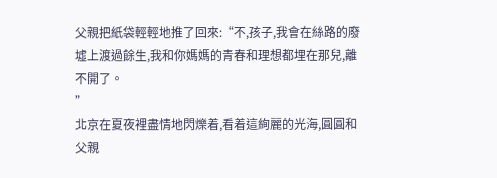父親把紙袋輕輕地推了回來:“不,孩子,我會在絲路的廢墟上渡過餘生,我和你媽媽的青春和理想都埋在那兒,離不開了。
”
北京在夏夜裡盡情地閃爍着,看着這絢麗的光海,圓圓和父親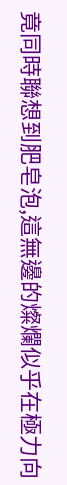竟同時聯想到肥皂泡,這無邊的燦爛似乎在極力向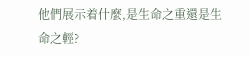他們展示着什麼,是生命之重還是生命之輕?